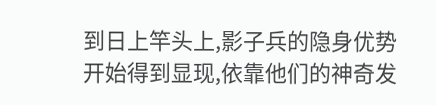到日上竿头上,影子兵的隐身优势开始得到显现,依靠他们的神奇发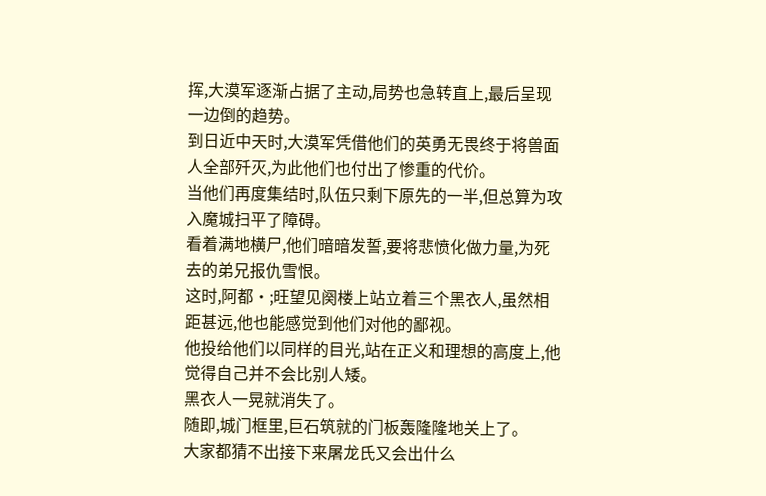挥,大漠军逐渐占据了主动,局势也急转直上,最后呈现一边倒的趋势。
到日近中天时,大漠军凭借他们的英勇无畏终于将兽面人全部歼灭,为此他们也付出了惨重的代价。
当他们再度集结时,队伍只剩下原先的一半,但总算为攻入魔城扫平了障碍。
看着满地横尸,他们暗暗发誓,要将悲愤化做力量,为死去的弟兄报仇雪恨。
这时,阿都•;旺望见阕楼上站立着三个黑衣人,虽然相距甚远,他也能感觉到他们对他的鄙视。
他投给他们以同样的目光,站在正义和理想的高度上,他觉得自己并不会比别人矮。
黑衣人一晃就消失了。
随即,城门框里,巨石筑就的门板轰隆隆地关上了。
大家都猜不出接下来屠龙氏又会出什么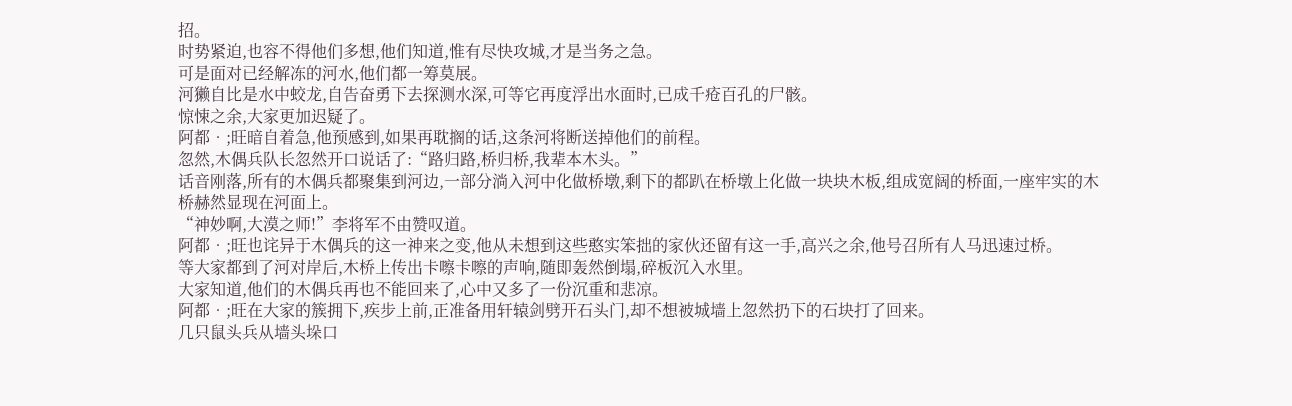招。
时势紧迫,也容不得他们多想,他们知道,惟有尽快攻城,才是当务之急。
可是面对已经解冻的河水,他们都一筹莫展。
河獭自比是水中蛟龙,自告奋勇下去探测水深,可等它再度浮出水面时,已成千疮百孔的尸骸。
惊悚之余,大家更加迟疑了。
阿都•;旺暗自着急,他预感到,如果再耽搁的话,这条河将断送掉他们的前程。
忽然,木偶兵队长忽然开口说话了:“路归路,桥归桥,我辈本木头。”
话音刚落,所有的木偶兵都聚集到河边,一部分淌入河中化做桥墩,剩下的都趴在桥墩上化做一块块木板,组成宽阔的桥面,一座牢实的木桥赫然显现在河面上。
“神妙啊,大漠之师!”李将军不由赞叹道。
阿都•;旺也诧异于木偶兵的这一神来之变,他从未想到这些憨实笨拙的家伙还留有这一手,高兴之余,他号召所有人马迅速过桥。
等大家都到了河对岸后,木桥上传出卡嚓卡嚓的声响,随即轰然倒塌,碎板沉入水里。
大家知道,他们的木偶兵再也不能回来了,心中又多了一份沉重和悲凉。
阿都•;旺在大家的簇拥下,疾步上前,正准备用轩辕剑劈开石头门,却不想被城墙上忽然扔下的石块打了回来。
几只鼠头兵从墙头垛口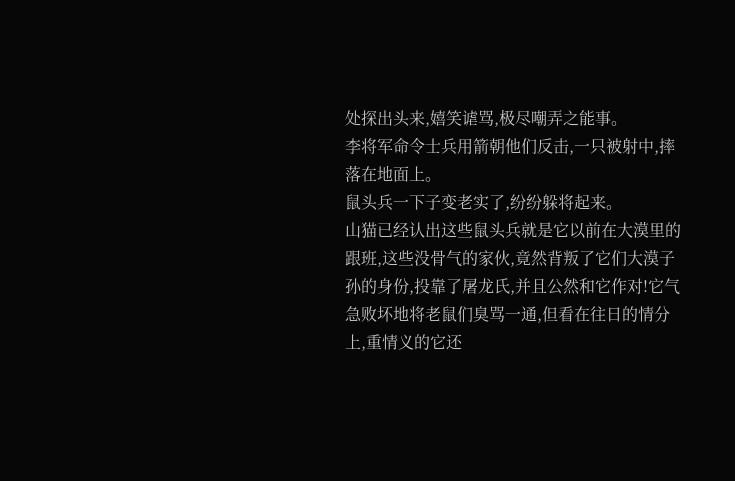处探出头来,嬉笑谑骂,极尽嘲弄之能事。
李将军命令士兵用箭朝他们反击,一只被射中,摔落在地面上。
鼠头兵一下子变老实了,纷纷躲将起来。
山猫已经认出这些鼠头兵就是它以前在大漠里的跟班,这些没骨气的家伙,竟然背叛了它们大漠子孙的身份,投靠了屠龙氏,并且公然和它作对!它气急败坏地将老鼠们臭骂一通,但看在往日的情分上,重情义的它还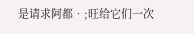是请求阿都•;旺给它们一次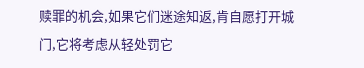赎罪的机会,如果它们迷途知返,肯自愿打开城门,它将考虑从轻处罚它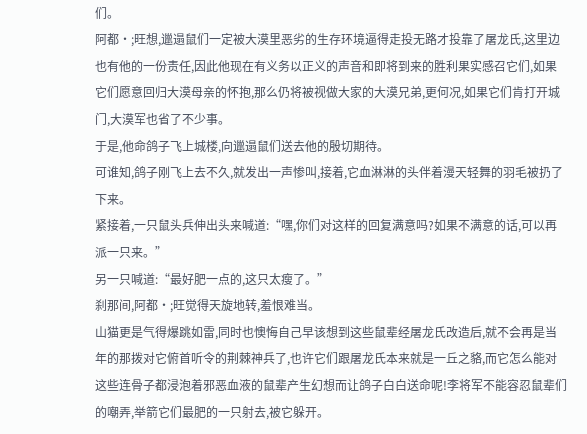们。
阿都•;旺想,邋遢鼠们一定被大漠里恶劣的生存环境逼得走投无路才投靠了屠龙氏,这里边也有他的一份责任,因此他现在有义务以正义的声音和即将到来的胜利果实感召它们,如果它们愿意回归大漠母亲的怀抱,那么仍将被视做大家的大漠兄弟,更何况,如果它们肯打开城门,大漠军也省了不少事。
于是,他命鸽子飞上城楼,向邋遢鼠们送去他的殷切期待。
可谁知,鸽子刚飞上去不久,就发出一声惨叫,接着,它血淋淋的头伴着漫天轻舞的羽毛被扔了下来。
紧接着,一只鼠头兵伸出头来喊道:“嘿,你们对这样的回复满意吗?如果不满意的话,可以再派一只来。”
另一只喊道:“最好肥一点的,这只太瘦了。”
刹那间,阿都•;旺觉得天旋地转,羞恨难当。
山猫更是气得爆跳如雷,同时也懊悔自己早该想到这些鼠辈经屠龙氏改造后,就不会再是当年的那拨对它俯首听令的荆棘神兵了,也许它们跟屠龙氏本来就是一丘之貉,而它怎么能对这些连骨子都浸泡着邪恶血液的鼠辈产生幻想而让鸽子白白送命呢!李将军不能容忍鼠辈们的嘲弄,举箭它们最肥的一只射去,被它躲开。